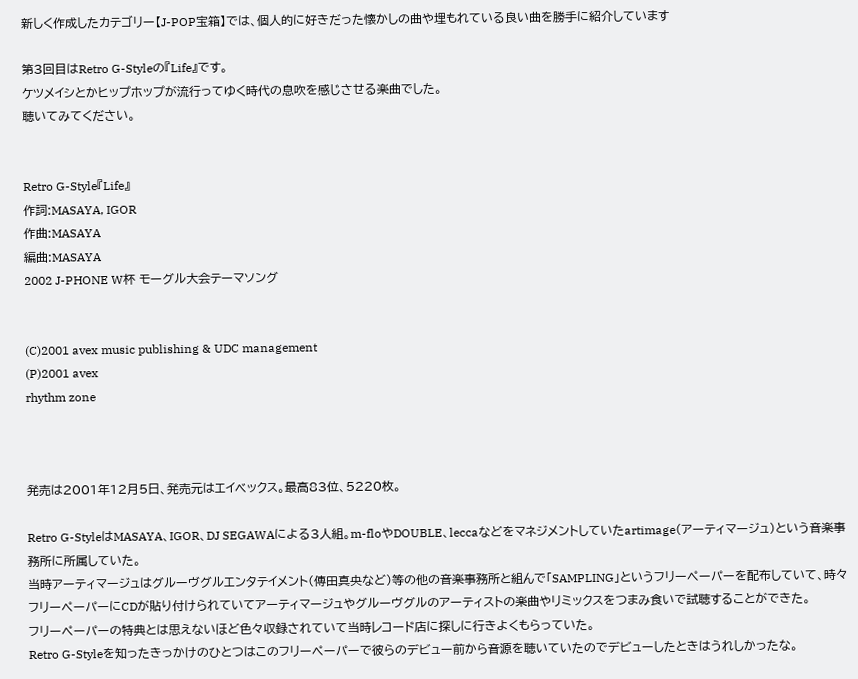新しく作成したカテゴリー【J-POP宝箱】では、個人的に好きだった懐かしの曲や埋もれている良い曲を勝手に紹介しています

第3回目はRetro G-Styleの『Life』です。
ケツメイシとかヒップホップが流行ってゆく時代の息吹を感じさせる楽曲でした。
聴いてみてください。


Retro G-Style『Life』
作詞:MASAYA, IGOR
作曲:MASAYA
編曲:MASAYA
2002 J-PHONE W杯 モーグル大会テーマソング


(C)2001 avex music publishing & UDC management
(P)2001 avex
rhythm zone



発売は2001年12月5日、発売元はエイベックス。最高83位、5220枚。

Retro G-StyleはMASAYA、IGOR、DJ SEGAWAによる3人組。m-floやDOUBLE、leccaなどをマネジメントしていたartimage(アーティマージュ)という音楽事務所に所属していた。
当時アーティマージュはグルーヴグルエンタテイメント(傳田真央など)等の他の音楽事務所と組んで「SAMPLING」というフリーペーパーを配布していて、時々フリーペーパーにCDが貼り付けられていてアーティマージュやグルーヴグルのアーティストの楽曲やリミックスをつまみ食いで試聴することができた。
フリーペーパーの特典とは思えないほど色々収録されていて当時レコード店に探しに行きよくもらっていた。
Retro G-Styleを知ったきっかけのひとつはこのフリーペーパーで彼らのデビュー前から音源を聴いていたのでデビューしたときはうれしかったな。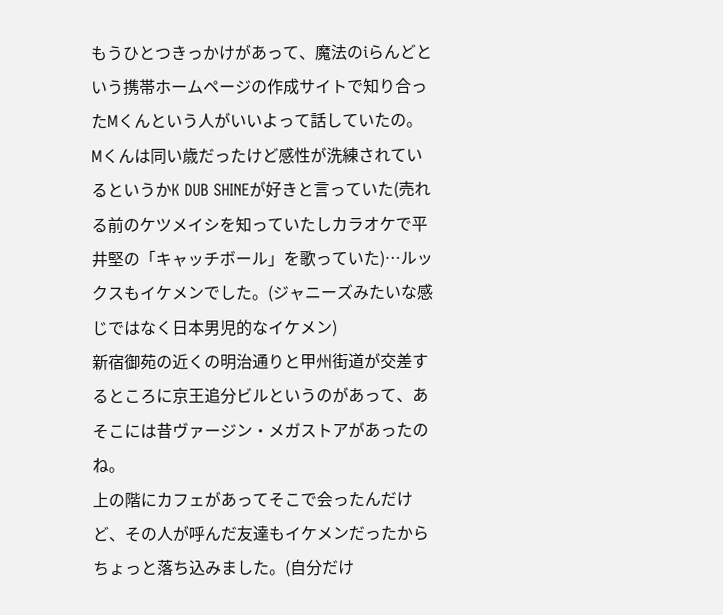もうひとつきっかけがあって、魔法のiらんどという携帯ホームページの作成サイトで知り合ったMくんという人がいいよって話していたの。
Mくんは同い歳だったけど感性が洗練されているというかK DUB SHINEが好きと言っていた(売れる前のケツメイシを知っていたしカラオケで平井堅の「キャッチボール」を歌っていた)…ルックスもイケメンでした。(ジャニーズみたいな感じではなく日本男児的なイケメン)
新宿御苑の近くの明治通りと甲州街道が交差するところに京王追分ビルというのがあって、あそこには昔ヴァージン・メガストアがあったのね。
上の階にカフェがあってそこで会ったんだけど、その人が呼んだ友達もイケメンだったからちょっと落ち込みました。(自分だけ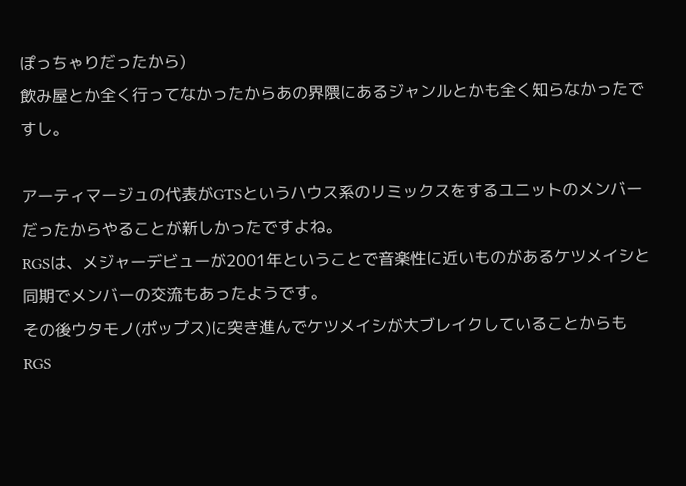ぽっちゃりだったから)
飲み屋とか全く行ってなかったからあの界隈にあるジャンルとかも全く知らなかったですし。

アーティマージュの代表がGTSというハウス系のリミックスをするユニットのメンバーだったからやることが新しかったですよね。
RGSは、メジャーデビューが2001年ということで音楽性に近いものがあるケツメイシと同期でメンバーの交流もあったようです。
その後ウタモノ(ポップス)に突き進んでケツメイシが大ブレイクしていることからもRGS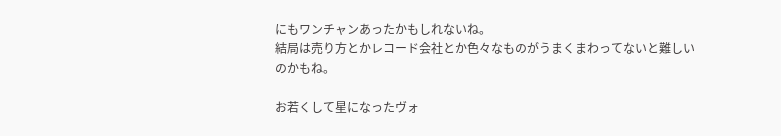にもワンチャンあったかもしれないね。
結局は売り方とかレコード会社とか色々なものがうまくまわってないと難しいのかもね。

お若くして星になったヴォ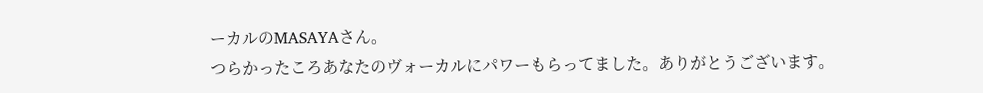ーカルのMASAYAさん。
つらかったころあなたのヴォーカルにパワーもらってました。ありがとうございます。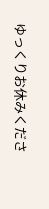ゆっくりお休みくださ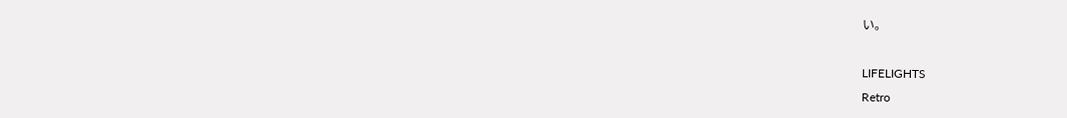い。

LIFELIGHTS
Retro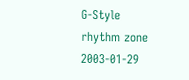G-Style
rhythm zone
2003-01-29